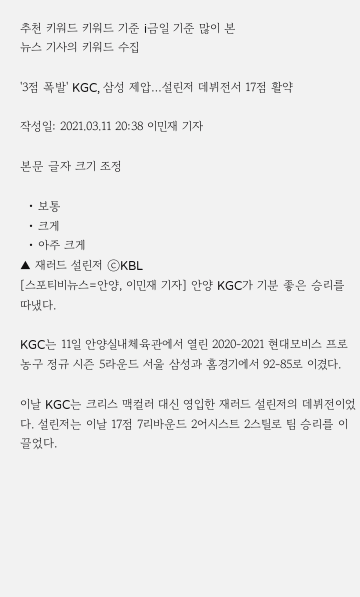추천 키워드 키워드 기준 i금일 기준 많이 본
뉴스 기사의 키워드 수집

'3점 폭발' KGC, 삼성 제압…설린저 데뷔전서 17점 활약

작성일: 2021.03.11 20:38 이민재 기자

본문 글자 크기 조정

  • 보통
  • 크게
  • 아주 크게
▲ 재러드 설린저 ⓒKBL
[스포티비뉴스=안양, 이민재 기자] 안양 KGC가 기분 좋은 승리를 따냈다.

KGC는 11일 안양실내체육관에서 열린 2020-2021 현대모비스 프로농구 정규 시즌 5라운드 서울 삼성과 홈경기에서 92-85로 이겼다.

이날 KGC는 크리스 맥컬러 대신 영입한 재러드 설린저의 데뷔전이었다. 설린저는 이날 17점 7리바운드 2어시스트 2스틸로 팀 승리를 이끌었다.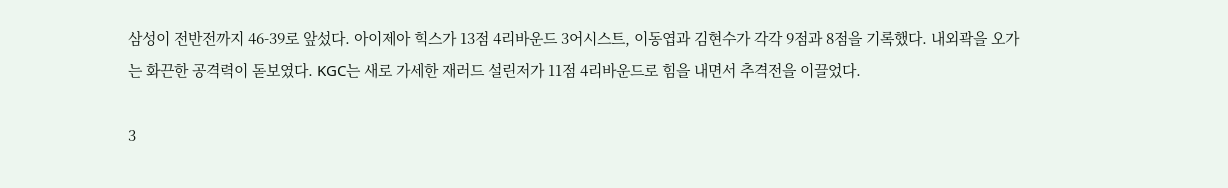삼성이 전반전까지 46-39로 앞섰다. 아이제아 힉스가 13점 4리바운드 3어시스트, 이동엽과 김현수가 각각 9점과 8점을 기록했다. 내외곽을 오가는 화끈한 공격력이 돋보였다. KGC는 새로 가세한 재러드 설린저가 11점 4리바운드로 힘을 내면서 추격전을 이끌었다.

3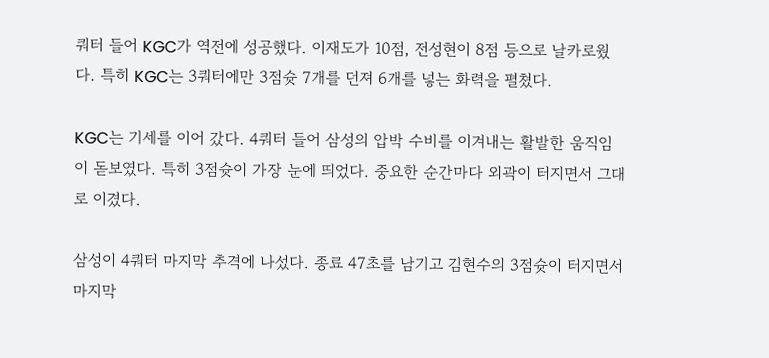쿼터 들어 KGC가 역전에 성공했다. 이재도가 10점, 전성현이 8점 등으로 날카로웠다. 특히 KGC는 3쿼터에만 3점슛 7개를 던져 6개를 넣는 화력을 펼쳤다.

KGC는 기세를 이어 갔다. 4쿼터 들어 삼성의 압박 수비를 이겨내는 활발한 움직임이 돋보였다. 특히 3점슛이 가장 눈에 띄었다. 중요한 순간마다 외곽이 터지면서 그대로 이겼다.

삼성이 4쿼터 마지막 추격에 나섰다. 종료 47초를 남기고 김현수의 3점슛이 터지면서 마지막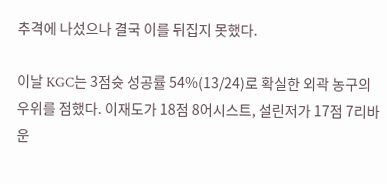추격에 나섰으나 결국 이를 뒤집지 못했다.

이날 KGC는 3점슛 성공률 54%(13/24)로 확실한 외곽 농구의 우위를 점했다. 이재도가 18점 8어시스트, 설린저가 17점 7리바운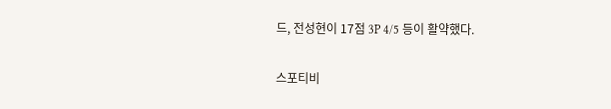드, 전성현이 17점 3P 4/5 등이 활약했다.

스포티비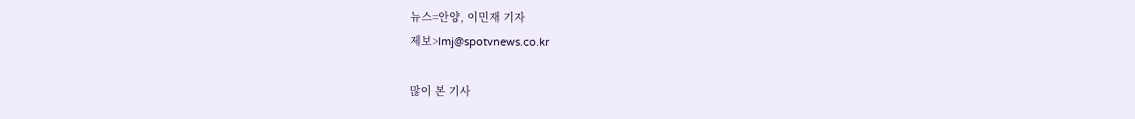뉴스=안양, 이민재 기자
제보>lmj@spotvnews.co.kr

많이 본 기사